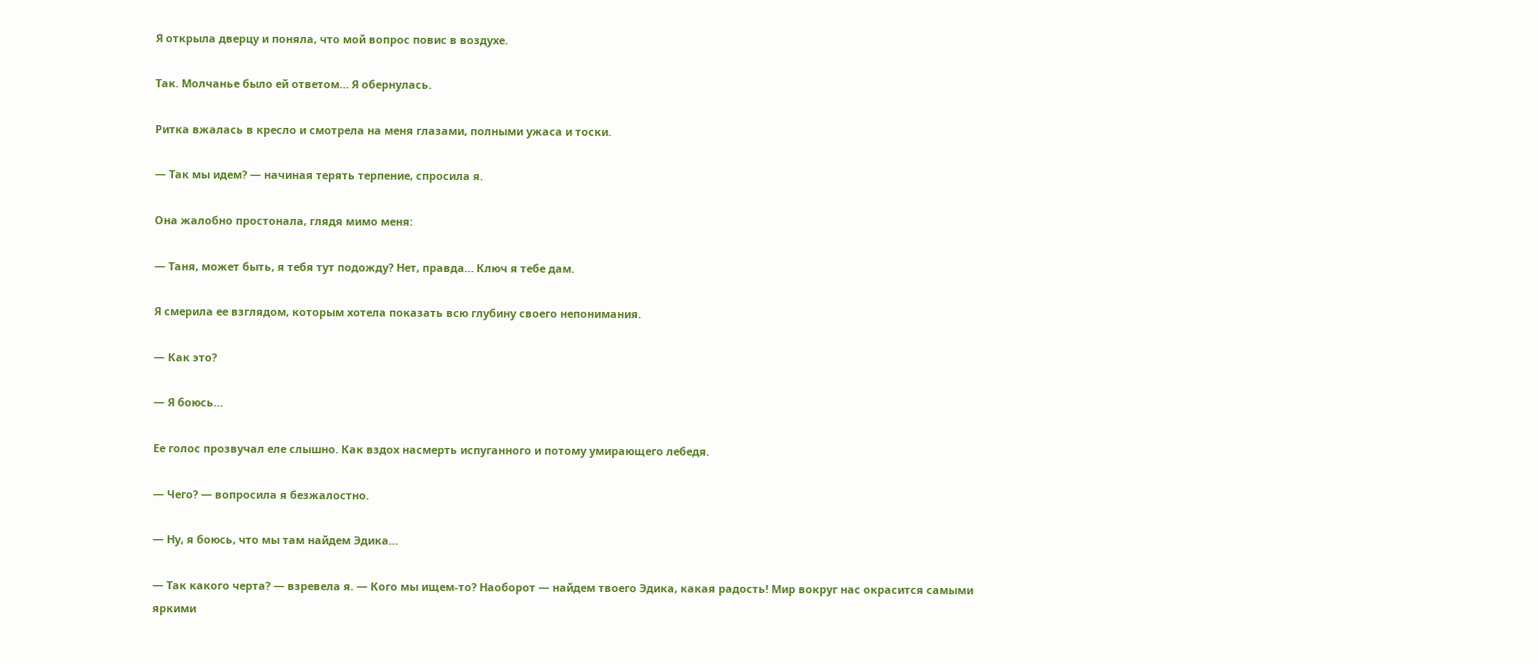Я открыла дверцу и поняла, что мой вопрос повис в воздухе.

Так. Молчанье было ей ответом… Я обернулась.

Ритка вжалась в кресло и смотрела на меня глазами, полными ужаса и тоски.

— Так мы идем? — начиная терять терпение, спросила я.

Она жалобно простонала, глядя мимо меня:

— Таня, может быть, я тебя тут подожду? Нет, правда… Ключ я тебе дам.

Я смерила ее взглядом, которым хотела показать всю глубину своего непонимания.

— Как это?

— Я боюсь…

Ее голос прозвучал еле слышно. Как вздох насмерть испуганного и потому умирающего лебедя.

— Чего? — вопросила я безжалостно.

— Ну, я боюсь, что мы там найдем Эдика…

— Так какого черта? — взревела я. — Кого мы ищем-то? Наоборот — найдем твоего Эдика, какая радость! Мир вокруг нас окрасится самыми яркими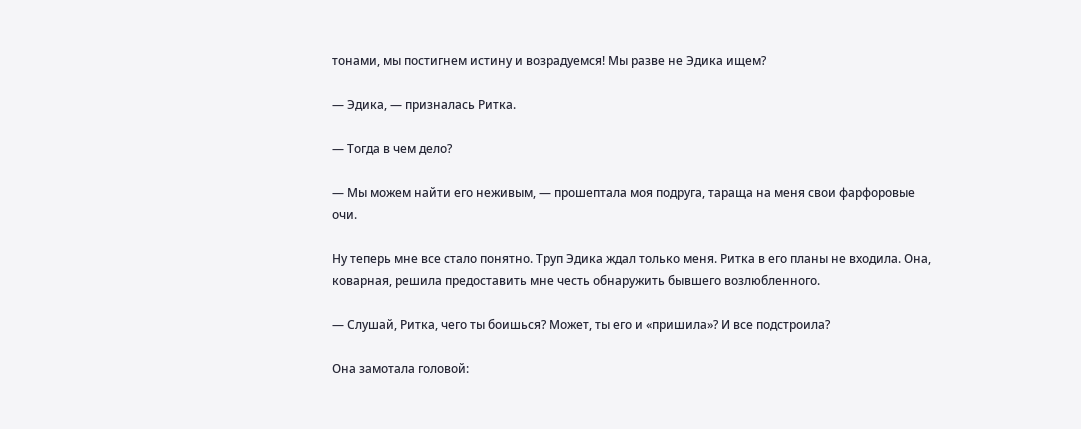тонами, мы постигнем истину и возрадуемся! Мы разве не Эдика ищем?

— Эдика, — призналась Ритка.

— Тогда в чем дело?

— Мы можем найти его неживым, — прошептала моя подруга, тараща на меня свои фарфоровые очи.

Ну теперь мне все стало понятно. Труп Эдика ждал только меня. Ритка в его планы не входила. Она, коварная, решила предоставить мне честь обнаружить бывшего возлюбленного.

— Слушай, Ритка, чего ты боишься? Может, ты его и «пришила»? И все подстроила?

Она замотала головой: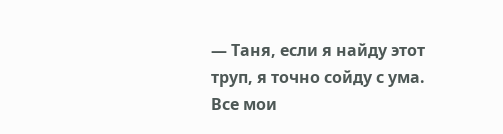— Таня, если я найду этот труп, я точно сойду с ума. Все мои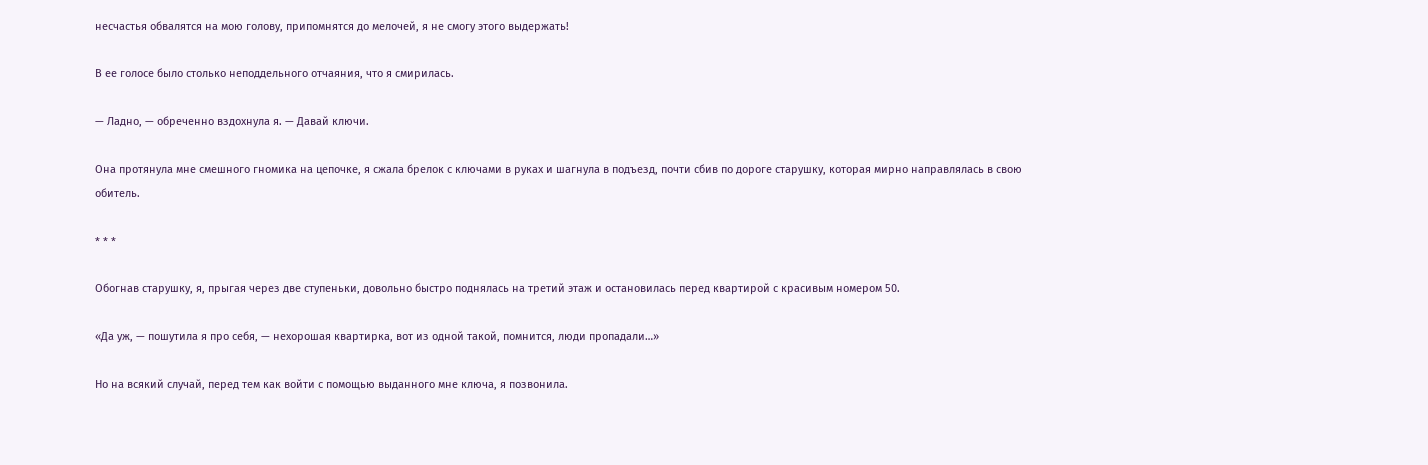несчастья обвалятся на мою голову, припомнятся до мелочей, я не смогу этого выдержать!

В ее голосе было столько неподдельного отчаяния, что я смирилась.

— Ладно, — обреченно вздохнула я. — Давай ключи.

Она протянула мне смешного гномика на цепочке, я сжала брелок с ключами в руках и шагнула в подъезд, почти сбив по дороге старушку, которая мирно направлялась в свою обитель.

* * *

Обогнав старушку, я, прыгая через две ступеньки, довольно быстро поднялась на третий этаж и остановилась перед квартирой с красивым номером 50.

«Да уж, — пошутила я про себя, — нехорошая квартирка, вот из одной такой, помнится, люди пропадали…»

Но на всякий случай, перед тем как войти с помощью выданного мне ключа, я позвонила.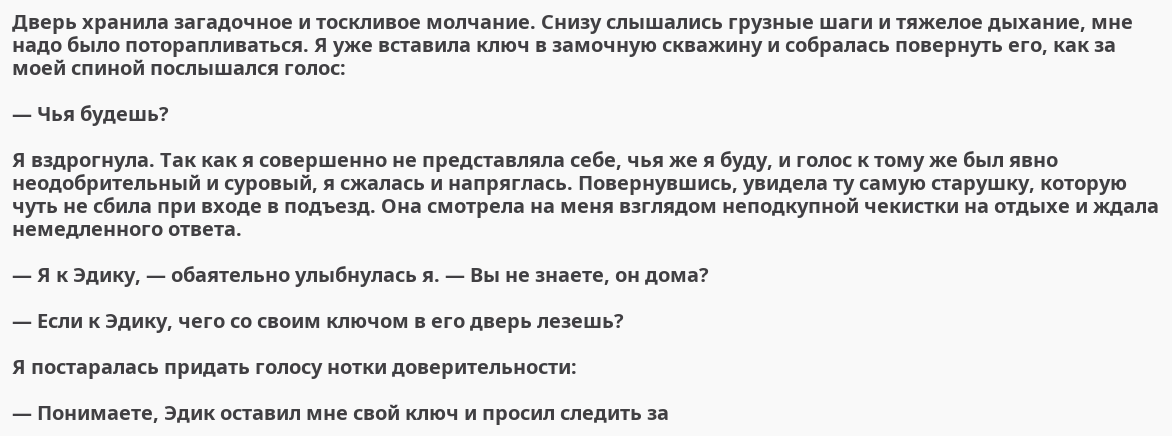Дверь хранила загадочное и тоскливое молчание. Снизу слышались грузные шаги и тяжелое дыхание, мне надо было поторапливаться. Я уже вставила ключ в замочную скважину и собралась повернуть его, как за моей спиной послышался голос:

— Чья будешь?

Я вздрогнула. Так как я совершенно не представляла себе, чья же я буду, и голос к тому же был явно неодобрительный и суровый, я сжалась и напряглась. Повернувшись, увидела ту самую старушку, которую чуть не сбила при входе в подъезд. Она смотрела на меня взглядом неподкупной чекистки на отдыхе и ждала немедленного ответа.

— Я к Эдику, — обаятельно улыбнулась я. — Вы не знаете, он дома?

— Если к Эдику, чего со своим ключом в его дверь лезешь?

Я постаралась придать голосу нотки доверительности:

— Понимаете, Эдик оставил мне свой ключ и просил следить за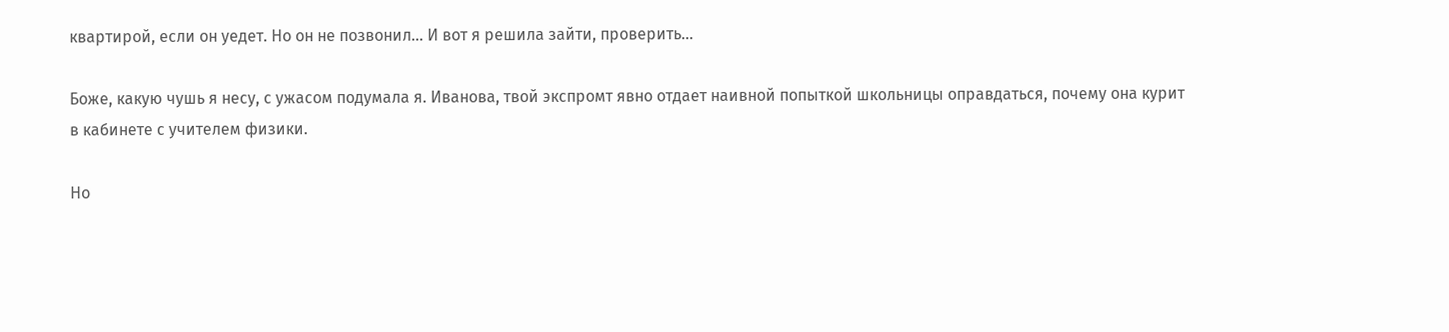квартирой, если он уедет. Но он не позвонил… И вот я решила зайти, проверить…

Боже, какую чушь я несу, с ужасом подумала я. Иванова, твой экспромт явно отдает наивной попыткой школьницы оправдаться, почему она курит в кабинете с учителем физики.

Но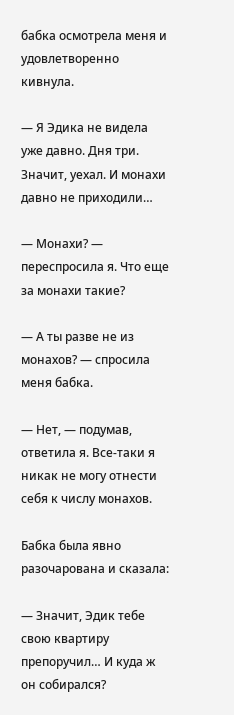бабка осмотрела меня и удовлетворенно кивнула.

— Я Эдика не видела уже давно. Дня три. Значит, уехал. И монахи давно не приходили…

— Монахи? — переспросила я. Что еще за монахи такие?

— А ты разве не из монахов? — спросила меня бабка.

— Нет, — подумав, ответила я. Все-таки я никак не могу отнести себя к числу монахов.

Бабка была явно разочарована и сказала:

— Значит, Эдик тебе свою квартиру препоручил… И куда ж он собирался?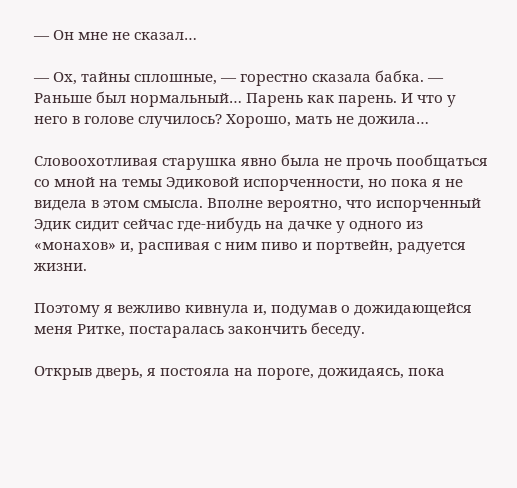— Он мне не сказал…

— Ох, тайны сплошные, — горестно сказала бабка. — Раньше был нормальный… Парень как парень. И что у него в голове случилось? Хорошо, мать не дожила…

Словоохотливая старушка явно была не прочь пообщаться со мной на темы Эдиковой испорченности, но пока я не видела в этом смысла. Вполне вероятно, что испорченный Эдик сидит сейчас где-нибудь на дачке у одного из «монахов» и, распивая с ним пиво и портвейн, радуется жизни.

Поэтому я вежливо кивнула и, подумав о дожидающейся меня Ритке, постаралась закончить беседу.

Открыв дверь, я постояла на пороге, дожидаясь, пока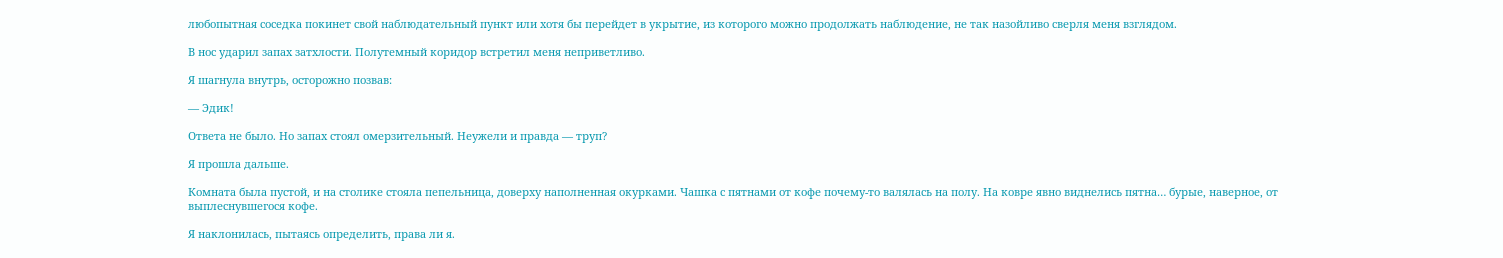любопытная соседка покинет свой наблюдательный пункт или хотя бы перейдет в укрытие, из которого можно продолжать наблюдение, не так назойливо сверля меня взглядом.

В нос ударил запах затхлости. Полутемный коридор встретил меня неприветливо.

Я шагнула внутрь, осторожно позвав:

— Эдик!

Ответа не было. Но запах стоял омерзительный. Неужели и правда — труп?

Я прошла дальше.

Комната была пустой, и на столике стояла пепельница, доверху наполненная окурками. Чашка с пятнами от кофе почему-то валялась на полу. На ковре явно виднелись пятна… бурые, наверное, от выплеснувшегося кофе.

Я наклонилась, пытаясь определить, права ли я.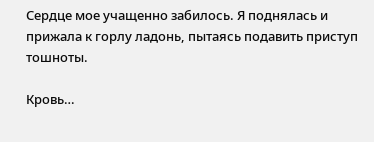Сердце мое учащенно забилось. Я поднялась и прижала к горлу ладонь, пытаясь подавить приступ тошноты.

Кровь…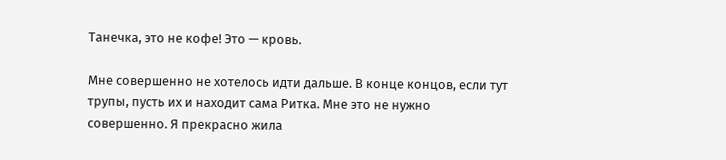Танечка, это не кофе! Это — кровь.

Мне совершенно не хотелось идти дальше. В конце концов, если тут трупы, пусть их и находит сама Ритка. Мне это не нужно совершенно. Я прекрасно жила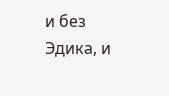и без Эдика, и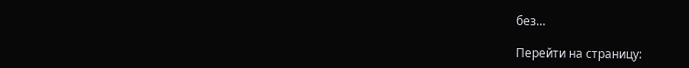без…

Перейти на страницу: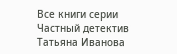Все книги серии Частный детектив Татьяна Иванова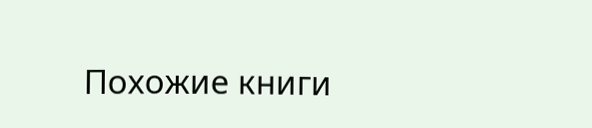Похожие книги